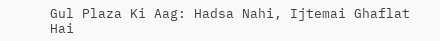Gul Plaza Ki Aag: Hadsa Nahi, Ijtemai Ghaflat Hai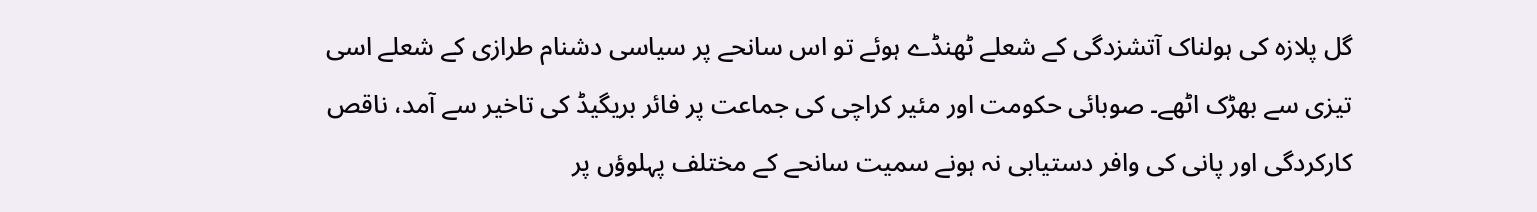گل پلازہ کی ہولناک آتشزدگی کے شعلے ٹھنڈے ہوئے تو اس سانحے پر سیاسی دشنام طرازی کے شعلے اسی تیزی سے بھڑک اٹھے۔ صوبائی حکومت اور مئیر کراچی کی جماعت پر فائر بریگیڈ کی تاخیر سے آمد، ناقص کارکردگی اور پانی کی وافر دستیابی نہ ہونے سمیت سانحے کے مختلف پہلوؤں پر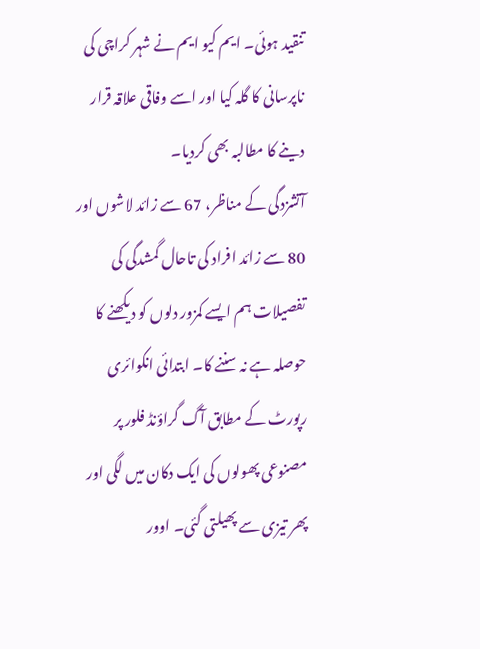تنقید ہوئی۔ ایم کیو ایم نے شہر کراچی کی ناپرسانی کا گلہ کیا اور اسے وفاقی علاقہ قرار دینے کا مطالبہ بھی کردیا۔
آتشزدگی کے مناظر، 67 سے زائد لاشوں اور 80 سے زائد افراد کی تاحال گمشدگی کی تفصیلات ہم ایسے کمزور دلوں کو دیکھنے کا حوصلہ ہے نہ سننے کا۔ ابتدائی انکوائری رپورٹ کے مطابق آگ گراؤنڈ فلور پر مصنوعی پھولوں کی ایک دکان میں لگی اور پھر تیزی سے پھیلتی گئی۔ اوور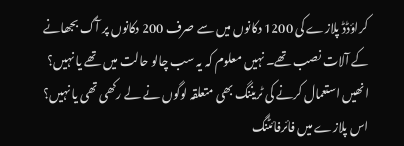کراؤڈڈ پلازے کی 1200 دکانوں میں سے صرف 200 دکانوں پر آگ بجھانے کے آلات نصب تھے۔ نہیں معلوم کہ یہ سب چالو حالت میں تھے یا نہیں؟ انھیں استعمال کرنے کی ٹریننگ بھی متعلقہ لوگوں نے لے رکھی تھی یا نہیں؟ اس پلازے میں فائرفائٹنگ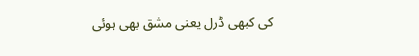کی کبھی ڈرل یعنی مشق بھی ہوئی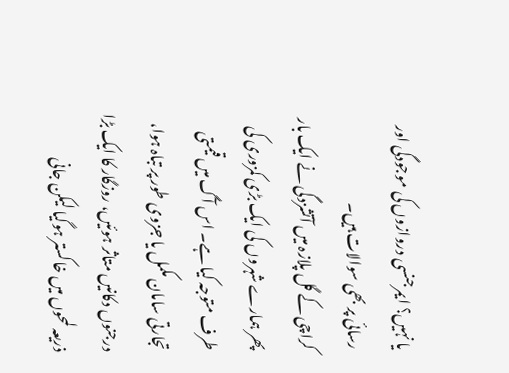یا نہیں؟ ایمرجنسی دروازوں کی موجودگی اور رسائی پر بھی سوالات ہیں۔
کراچی کے گل پلازہ میں آتشزدگی نے ایک بار پھر ہمارے شہروں کی ایک بڑی کمزوری کی طرف متوجہ کیا ہے۔ اس آگ میں قیمتی تجارتی سامان مکمل یا جزوی طور پر تباہ ہوا، درجنوں دکانیں متاثر ہوئیں، روزگار کا ایک بڑا ذریعہ لمحوں میں خاکستر ہوگیا لیکن جانی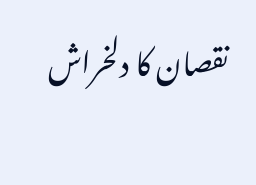نقصان کا دلخراش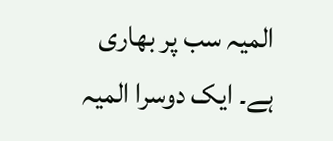المیہ سب پر بھاری ہے۔ ایک دوسرا المیہ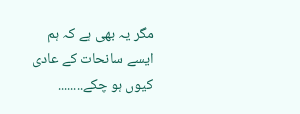مگر یہ بھی ہے کہ ہم ایسے سانحات کے عادی کیوں ہو چکے........